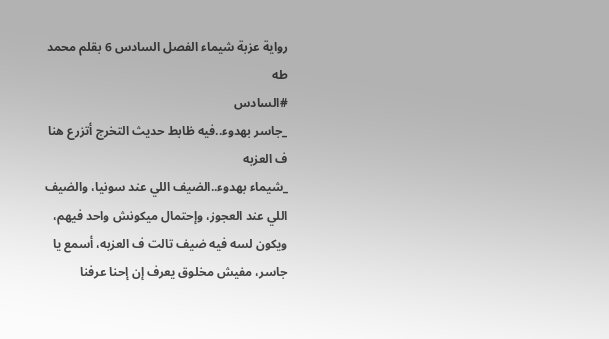رواية عزبة شيماء الفصل السادس 6 بقلم محمد طه
#السادس
_جاسر بهدوء..فيه ظابط حديث التخرج أتزرع هنا ف العزبه
_شيماء بهدوء..الضيف اللي عند سونيا، والضيف اللي عند العجوز، وإحتمال ميكونش واحد فيهم، ويكون لسه فيه ضيف تالت ف العزبه، أسمع يا جاسر، مفيش مخلوق يعرف إن إحنا عرفنا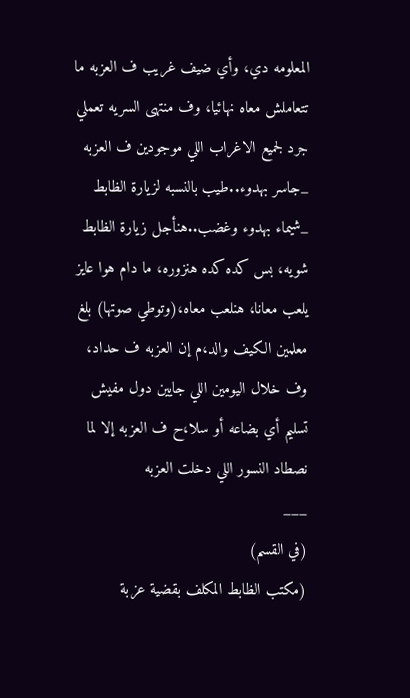المعلومه دي، وأي ضيف غريب ف العزبه ما تتعاملش معاه نهائيا، وف منتهى السريه تعملي جرد لجميع الاغراب اللي موجودين ف العزبه
_جاسر بهدوء..طيب بالنسبه لزيارة الظابط
_شيماء بهدوء وغضب..هنأجل زيارة الظابط شويه، بس كده كده هنزوره، ما دام هوا عايز يلعب معانا، هنلعب معاه،(وتوطي صوتها) بلغ معلمين الكيف والد،م إن العزبه ف حداد، وف خلال اليومين اللي جايين دول مفيش تسليم أي بضاعه أو سلا،ح ف العزبه إلا لما نصطاد النسور اللي دخلت العزبه
___
(في القسم)
(مكتب الظابط المكلف بقضية عزبة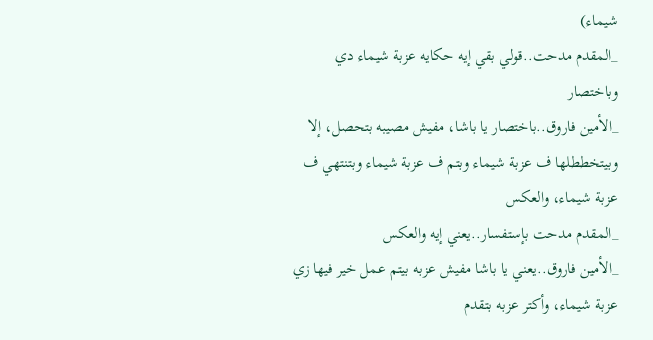شيماء)
_المقدم مدحت..قولي بقي إيه حكايه عزبة شيماء دي وباختصار
_الأمين فاروق..باختصار يا باشا، مفيش مصيبه بتحصل، إلا وبيتخططلها ف عزبة شيماء وبتم ف عزبة شيماء وبتنتهي ف عزبة شيماء، والعكس
_المقدم مدحت بإستفسار..يعني إيه والعكس
_الأمين فاروق..يعني يا باشا مفيش عزبه بيتم عمل خير فيها زي عزبة شيماء، وأكتر عزبه بتقدم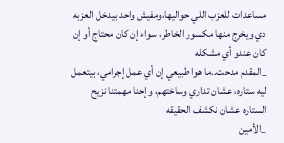مساعدات للعزب اللي حواليها،ومفيش واحد بيدخل العزبه دي ويخرج منها مكسور الخاطر، سواء إن كان محتاج أو إن كان عندو أي مشكله
_المقدم مدحت..ما هوا طبيعي إن أي عمل إجرامي، بيتعمل ليه ستاره، عشان تداري وساختهم، وإحنا مهمتنا نزيح الستاره عشان نكشف الحقيقه
_الأمين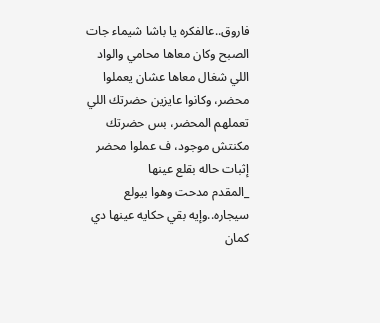فاروق..عالفكره يا باشا شيماء جات الصبح وكان معاها محامي والواد اللي شغال معاها عشان يعملوا محضر، وكانوا عايزين حضرتك اللي تعملهم المحضر، بس حضرتك مكنتش موجود، ف عملوا محضر إثبات حاله بقلع عينها
_المقدم مدحت وهوا بيولع سيجاره..وإيه بقي حكايه عينها دي كمان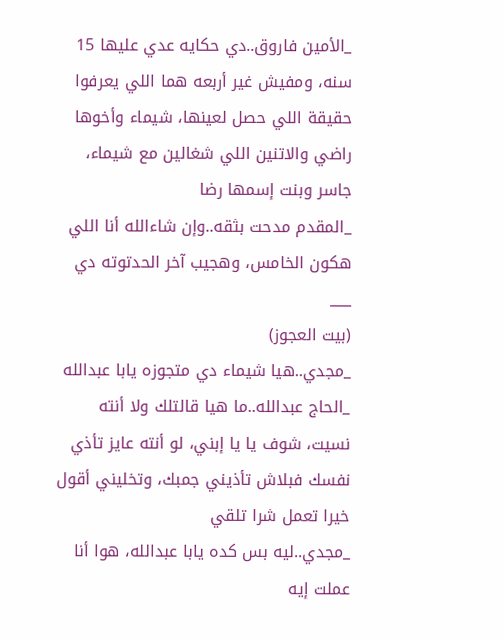_الأمين فاروق..دي حكايه عدي عليها 15 سنه، ومفيش غير أربعه هما اللي يعرفوا حقيقة اللي حصل لعينها، شيماء وأخوها راضي والاتنين اللي شغالين مع شيماء، جاسر وبنت إسمها رضا
_المقدم مدحت بثقه..وإن شاءالله أنا اللي هكون الخامس، وهجيب آخر الحدتوته دي
___
(بيت العجوز)
_مجدي..هيا شيماء دي متجوزه يابا عبدالله
_الحاج عبدالله..ما هيا قالتلك ولا أنته نسيت، شوف يا يا إبني، لو أنته عايز تأذي نفسك فبلاش تأذيني جمبك، وتخليني أقول خيرا تعمل شرا تلقي
_مجدي..ليه بس كده يابا عبدالله، هوا أنا عملت إيه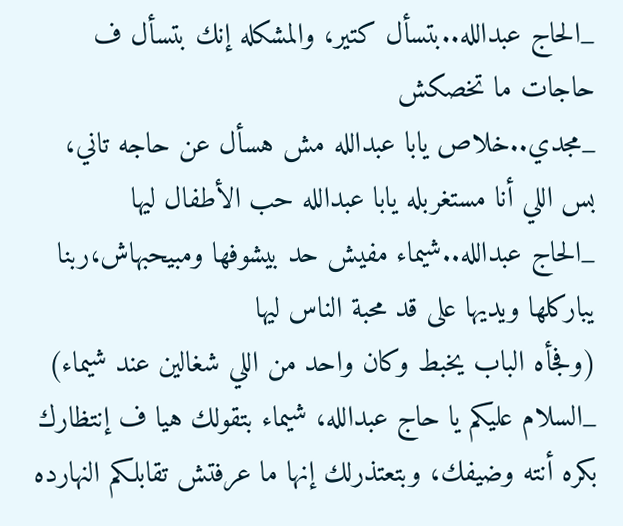_الحاج عبدالله..بتسأل كتير، والمشكله إنك بتسأل ف حاجات ما تخصكش
_مجدي..خلاص يابا عبدالله مش هسأل عن حاجه تاني، بس اللي أنا مستغربله يابا عبدالله حب الأطفال ليها
_الحاج عبدالله..شيماء مفيش حد بيشوفها ومبيحبهاش،ربنا يباركلها ويديها على قد محبة الناس ليها
(وفجأه الباب يخبط وكان واحد من اللي شغالين عند شيماء)
_السلام عليكم يا حاج عبدالله، شيماء بتقولك هيا ف إنتظارك بكره أنته وضيفك، وبتعتذرلك إنها ما عرفتش تقابلكم النهارده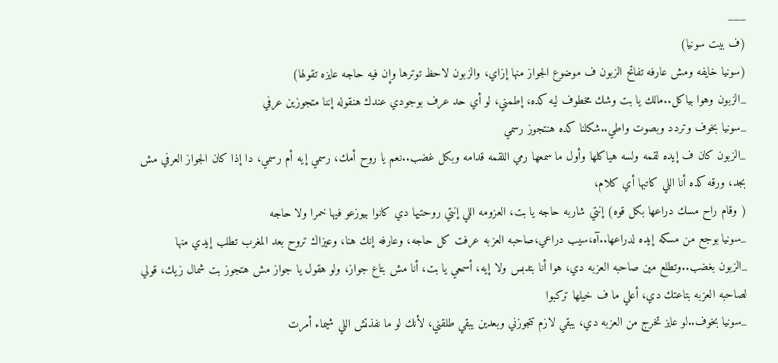___
(ف بيت سونيا)
(سونيا خايفه ومش عارفه تفاتح الزبون ف موضوع الجواز منها إزاي، والزبون لاحظ توترها وإن فيه حاجه عايزه تقولها)
_الزبون وهوا بياكل..مالك يا بت وشك مخطوف ليه كده، إطمني، لو أي حد عرف بوجودي عندك هنقوله إننا متجوزين عرفي
_سونيا بخوف وتردد وبصوت واطي..شكلنا كده هنتجوز رسمي
_الزبون كان ف إيده لقمه ولسه هياكلها وأول ما سمعها رمي اللقمه قدامه وبكل غضب..نعم يا روح أمك، رسمي إيه أم رسمي، دا إذا كان الجواز العرفي مش بجد، ورقه كده أنا اللي كاتبها أي كلام،
( وقام راح مسك دراعها بكل قوه) إنتي شاربه حاجه يا بت، العزومه اللي إنتي روحتيها دي كانوا بيوزعو فيها خمرا ولا حاجه
_سونيا بوجع من مسكه إيده لدراعها..آه،سيب دراعي،صاحبه العزبه عرفت كل حاجه، وعارفه إنك هنا، وعيزاك تروح بعد المغرب تطلب إيدي منها
_الزبون بغضب..وتطلع مين صاحبه العزبه دي، هوا أنا بتدبس ولا إيه، أسمعي يا بت، أنا مش بتاع جواز، ولو هقول يا جواز مش هتجوز بت شمال زيك، قولي لصاحبه العزبه بتاعتك دي، أعلي ما ف خيلها تركبوا
_سونيا بخوف..لو عايز تخرج من العزبه دي، يبقي لازم تتجوزني وبعدين يبقي طلقني، لأنك لو ما نفذتش اللي شيماء أمرت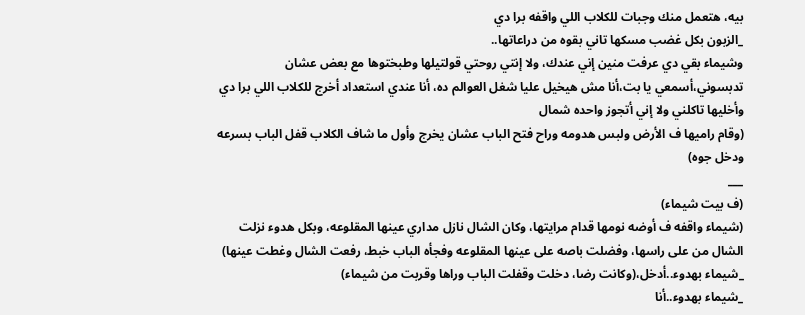بيه، هتعمل منك وجبات للكلاب اللي واقفه برا دي
_الزبون بكل غضب مسكها تاني بقوه من دراعاتها..
وشيماء بقي دي عرفت منين إني عندك، ولا إنتي روحتي قولتيلها وطبختوها مع بعض عشان تدبسوني،أسمعي يا بت،أنا مش هيخيل عليا شغل العوالم ده، أنا عندي استعداد أخرج للكلاب اللي برا دي وأخليها تاكلني ولا إني أتجوز واحده شمال
(وقام راميها ف الأرض ولبس هدومه وراح فتح الباب عشان يخرج وأول ما شاف الكلاب قفل الباب بسرعه ودخل جوه)
___
(ف بيت شيماء)
(شيماء واقفه ف أوضه نومها قدام مرايتها، وكان الشال نازل مداري عينها المقلوعه، وبكل هدوء نزلت الشال من على راسها، وفضلت باصه على عينها المقلوعه وفجأه الباب خبط، رفعت الشال وغطت عينها)
_شيماء بهدوء..أدخل،(وكانت رضا، دخلت وقفلت الباب وراها وقربت من شيماء)
_شيماء بهدوء..أنا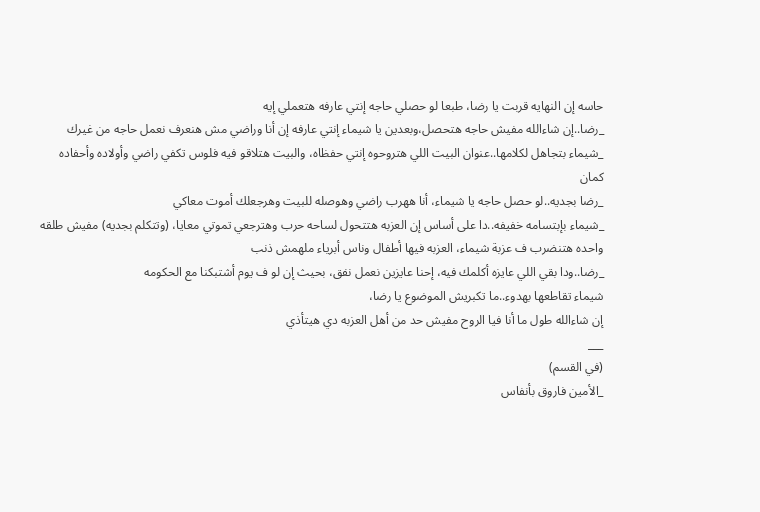حاسه إن النهايه قربت يا رضا، طبعا لو حصلي حاجه إنتي عارفه هتعملي إيه
_رضا..إن شاءالله مفيش حاجه هتحصل،وبعدين يا شيماء إنتي عارفه إن أنا وراضي مش هنعرف نعمل حاجه من غيرك
_شيماء بتجاهل لكلامها..عنوان البيت اللي هتروحوه إنتي حفظاه، والبيت هتلاقو فيه فلوس تكفي راضي وأولاده وأحفاده كمان
_رضا بجديه..لو حصل حاجه يا شيماء، أنا ههرب راضي وهوصله للبيت وهرجعلك أموت معاكي
_شيماء بإبتسامه خفيفه..دا على أساس إن العزبه هتتحول لساحه حرب وهترجعي تموتي معايا، (وتتكلم بجديه) مفيش طلقه واحده هتنضرب ف عزبة شيماء، العزبه فيها أطفال وناس أبرياء ملهمش ذنب
_رضا..ودا بقي اللي عايزه أكلمك فيه، إحنا عايزين نعمل نفق، بحيث إن لو ف يوم أشتبكنا مع الحكومه
شيماء تقاطعها بهدوء..ما تكبريش الموضوع يا رضا،
إن شاءالله طول ما أنا فيا الروح مفيش حد من أهل العزبه دي هيتأذي
___
(في القسم)
_الأمين فاروق بأنفاس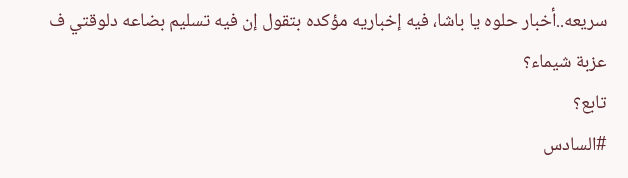سريعه..أخبار حلوه يا باشا، فيه إخباريه مؤكده بتقول إن فيه تسليم بضاعه دلوقتي ف عزبة شيماء؟
تابع؟
#السادس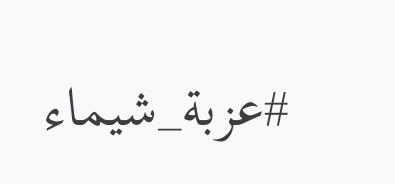#عزبة_شيماء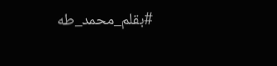#بقلم_محمد_طه